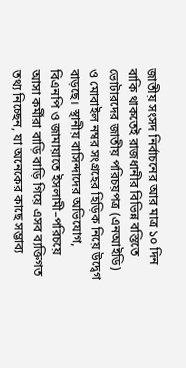জাতীয় সংসদ নির্বাচনের আর মাত্র ১০ দিন বাকি থাকতেই রাজধানীর বিভিন্ন বস্তিতে ভোটারদের জাতীয় পরিচয়পত্র (এনআইডি) ও মোবাইল নম্বর সংগ্রহের হিড়িক নিয়ে উদ্বেগ বাড়ছে। স্থানীয় বাসিন্দাদের অভিযোগ, বিএনপি ও জামায়াতে ইসলামী–পরিচয়ে আসা কর্মীরা বাড়ি বাড়ি গিয়ে এসব ব্যক্তিগত তথ্য নিচ্ছেন, যা অনেকের কাছে সম্ভাব্য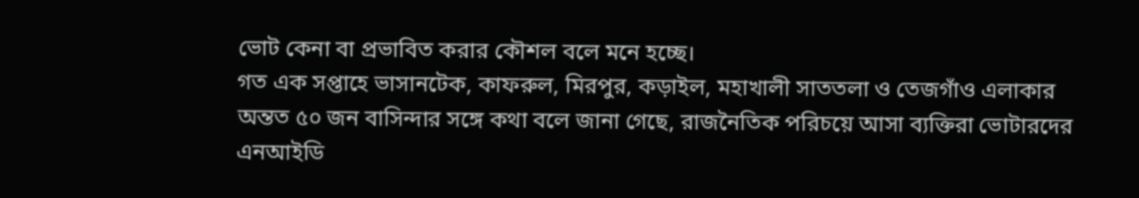ভোট কেনা বা প্রভাবিত করার কৌশল বলে মনে হচ্ছে।
গত এক সপ্তাহে ভাসানটেক, কাফরুল, মিরপুর, কড়াইল, মহাখালী সাততলা ও তেজগাঁও এলাকার অন্তত ৫০ জন বাসিন্দার সঙ্গে কথা বলে জানা গেছে, রাজনৈতিক পরিচয়ে আসা ব্যক্তিরা ভোটারদের এনআইডি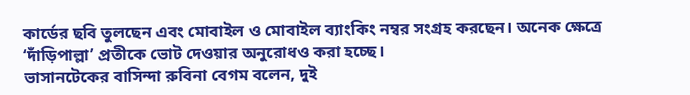কার্ডের ছবি তুলছেন এবং মোবাইল ও মোবাইল ব্যাংকিং নম্বর সংগ্রহ করছেন। অনেক ক্ষেত্রে ‘দাঁড়িপাল্লা’ প্রতীকে ভোট দেওয়ার অনুরোধও করা হচ্ছে।
ভাসানটেকের বাসিন্দা রুবিনা বেগম বলেন, দুই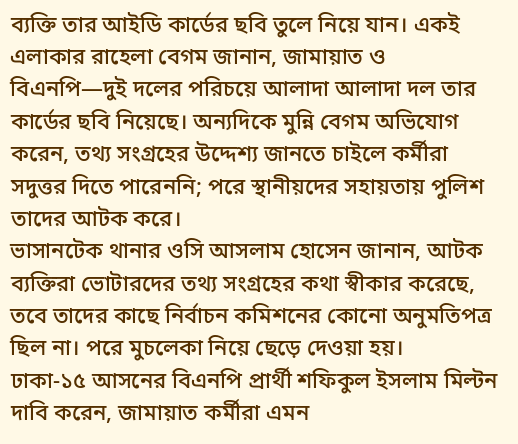ব্যক্তি তার আইডি কার্ডের ছবি তুলে নিয়ে যান। একই এলাকার রাহেলা বেগম জানান, জামায়াত ও বিএনপি—দুই দলের পরিচয়ে আলাদা আলাদা দল তার কার্ডের ছবি নিয়েছে। অন্যদিকে মুন্নি বেগম অভিযোগ করেন, তথ্য সংগ্রহের উদ্দেশ্য জানতে চাইলে কর্মীরা সদুত্তর দিতে পারেননি; পরে স্থানীয়দের সহায়তায় পুলিশ তাদের আটক করে।
ভাসানটেক থানার ওসি আসলাম হোসেন জানান, আটক ব্যক্তিরা ভোটারদের তথ্য সংগ্রহের কথা স্বীকার করেছে, তবে তাদের কাছে নির্বাচন কমিশনের কোনো অনুমতিপত্র ছিল না। পরে মুচলেকা নিয়ে ছেড়ে দেওয়া হয়।
ঢাকা-১৫ আসনের বিএনপি প্রার্থী শফিকুল ইসলাম মিল্টন দাবি করেন, জামায়াত কর্মীরা এমন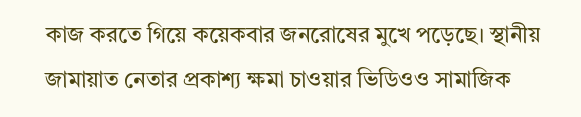কাজ করতে গিয়ে কয়েকবার জনরোষের মুখে পড়েছে। স্থানীয় জামায়াত নেতার প্রকাশ্য ক্ষমা চাওয়ার ভিডিওও সামাজিক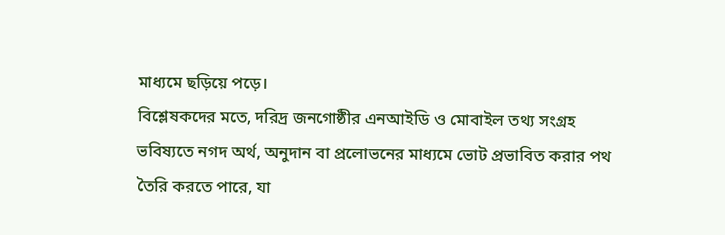মাধ্যমে ছড়িয়ে পড়ে।
বিশ্লেষকদের মতে, দরিদ্র জনগোষ্ঠীর এনআইডি ও মোবাইল তথ্য সংগ্রহ ভবিষ্যতে নগদ অর্থ, অনুদান বা প্রলোভনের মাধ্যমে ভোট প্রভাবিত করার পথ তৈরি করতে পারে, যা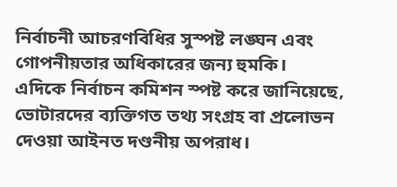নির্বাচনী আচরণবিধির সুস্পষ্ট লঙ্ঘন এবং গোপনীয়তার অধিকারের জন্য হুমকি।
এদিকে নির্বাচন কমিশন স্পষ্ট করে জানিয়েছে, ভোটারদের ব্যক্তিগত তথ্য সংগ্রহ বা প্রলোভন দেওয়া আইনত দণ্ডনীয় অপরাধ।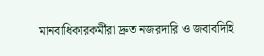মানবাধিকারকর্মীরা দ্রুত নজরদারি ও জবাবদিহি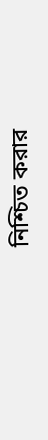নিশ্চিত করার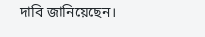দাবি জানিয়েছেন।